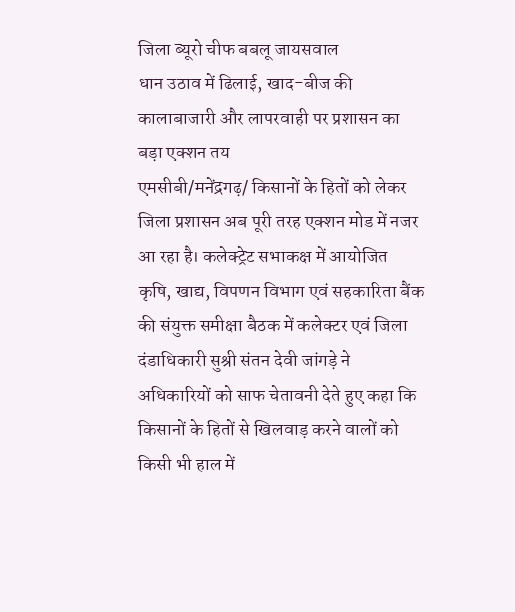जिला ब्यूरो चीफ बबलू जायसवाल
धान उठाव में ढिलाई, खाद-बीज की कालाबाजारी और लापरवाही पर प्रशासन का बड़ा एक्शन तय
एमसीबी/मनेंद्रगढ़/ किसानों के हितों को लेकर जिला प्रशासन अब पूरी तरह एक्शन मोड में नजर आ रहा है। कलेक्ट्रेट सभाकक्ष में आयोजित कृषि, खाद्य, विपणन विभाग एवं सहकारिता बैंक की संयुक्त समीक्षा बैठक में कलेक्टर एवं जिला दंडाधिकारी सुश्री संतन देवी जांगड़े ने अधिकारियों को साफ चेतावनी देते हुए कहा कि किसानों के हितों से खिलवाड़ करने वालों को किसी भी हाल में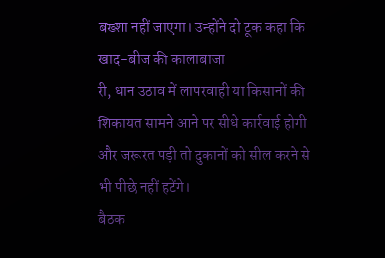बख्शा नहीं जाएगा। उन्होंने दो टूक कहा कि खाद-बीज की कालाबाजा
री, धान उठाव में लापरवाही या किसानों की शिकायत सामने आने पर सीधे कार्रवाई होगी और जरूरत पड़ी तो दुकानों को सील करने से भी पीछे नहीं हटेंगे।
बैठक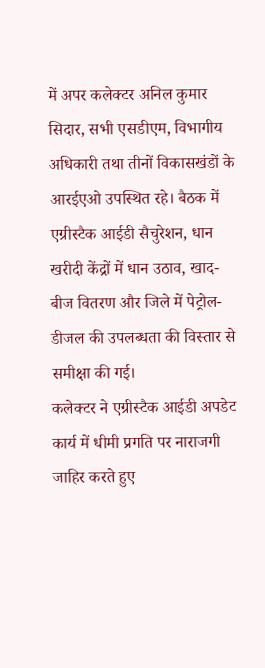में अपर कलेक्टर अनिल कुमार सिदार, सभी एसडीएम, विभागीय अधिकारी तथा तीनों विकासखंडों के आरईएओ उपस्थित रहे। बैठक में एग्रीस्टैक आईडी सैचुरेशन, धान खरीदी केंद्रों में धान उठाव, खाद-बीज वितरण और जिले में पेट्रोल-डीजल की उपलब्धता की विस्तार से समीक्षा की गई।
कलेक्टर ने एग्रीस्टैक आईडी अपडेट कार्य में धीमी प्रगति पर नाराजगी जाहिर करते हुए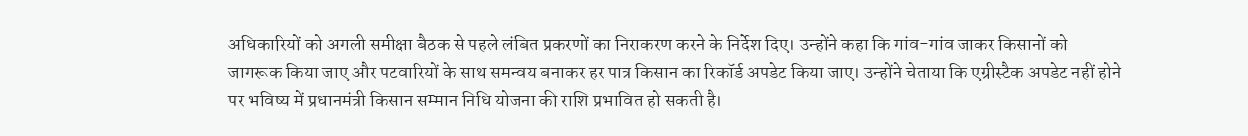अधिकारियों को अगली समीक्षा बैठक से पहले लंबित प्रकरणों का निराकरण करने के निर्देश दिए। उन्होंने कहा कि गांव-गांव जाकर किसानों को जागरूक किया जाए और पटवारियों के साथ समन्वय बनाकर हर पात्र किसान का रिकॉर्ड अपडेट किया जाए। उन्होंने चेताया कि एग्रीस्टैक अपडेट नहीं होने पर भविष्य में प्रधानमंत्री किसान सम्मान निधि योजना की राशि प्रभावित हो सकती है।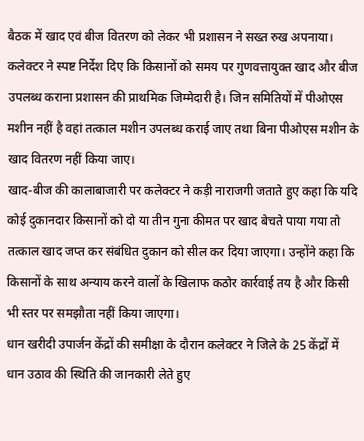बैठक में खाद एवं बीज वितरण को लेकर भी प्रशासन ने सख्त रुख अपनाया। कलेक्टर ने स्पष्ट निर्देश दिए कि किसानों को समय पर गुणवत्तायुक्त खाद और बीज उपलब्ध कराना प्रशासन की प्राथमिक जिम्मेदारी है। जिन समितियों में पीओएस मशीन नहीं है वहां तत्काल मशीन उपलब्ध कराई जाए तथा बिना पीओएस मशीन के खाद वितरण नहीं किया जाए।
खाद-बीज की कालाबाजारी पर कलेक्टर ने कड़ी नाराजगी जताते हुए कहा कि यदि कोई दुकानदार किसानों को दो या तीन गुना कीमत पर खाद बेचते पाया गया तो तत्काल खाद जप्त कर संबंधित दुकान को सील कर दिया जाएगा। उन्होंने कहा कि किसानों के साथ अन्याय करने वालों के खिलाफ कठोर कार्रवाई तय है और किसी भी स्तर पर समझौता नहीं किया जाएगा।
धान खरीदी उपार्जन केंद्रों की समीक्षा के दौरान कलेक्टर ने जिले के 25 केंद्रों में धान उठाव की स्थिति की जानकारी लेते हुए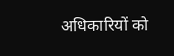अधिकारियों को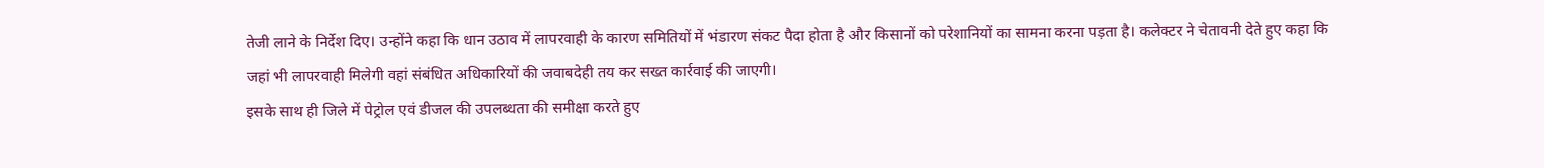तेजी लाने के निर्देश दिए। उन्होंने कहा कि धान उठाव में लापरवाही के कारण समितियों में भंडारण संकट पैदा होता है और किसानों को परेशानियों का सामना करना पड़ता है। कलेक्टर ने चेतावनी देते हुए कहा कि जहां भी लापरवाही मिलेगी वहां संबंधित अधिकारियों की जवाबदेही तय कर सख्त कार्रवाई की जाएगी।
इसके साथ ही जिले में पेट्रोल एवं डीजल की उपलब्धता की समीक्षा करते हुए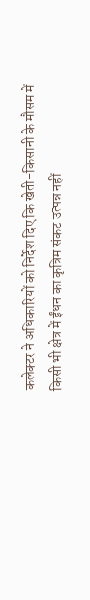कलेक्टर ने अधिकारियों को निर्देश दिए कि खेती-किसानी के मौसम में किसी भी क्षेत्र में ईंधन का कृत्रिम संकट उत्पन्न नहीं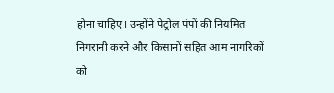होना चाहिए। उन्होंने पेट्रोल पंपों की नियमित निगरानी करने और किसानों सहित आम नागरिकों को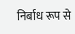निर्बाध रूप से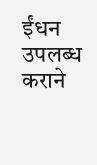ईंधन उपलब्ध कराने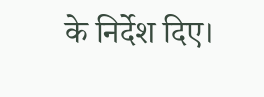के निर्देश दिए।